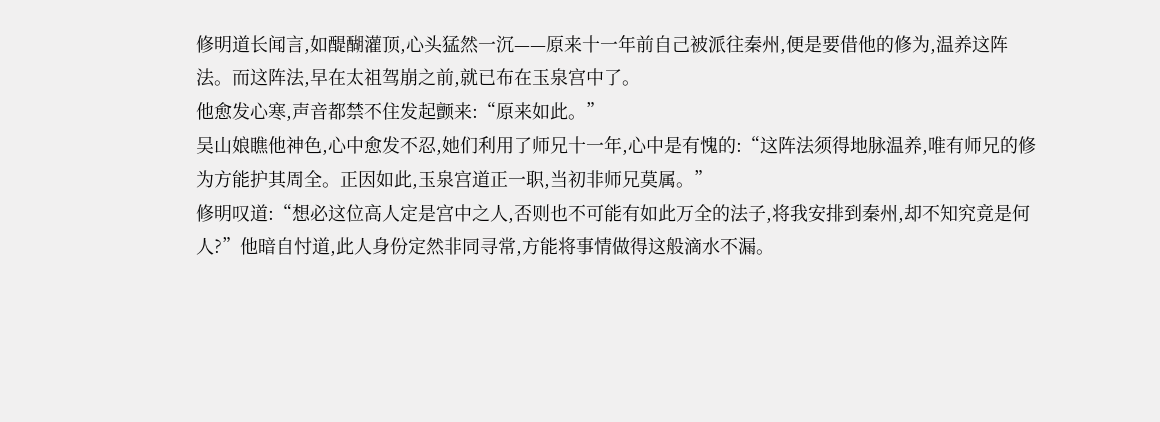修明道长闻言,如醍醐灌顶,心头猛然一沉——原来十一年前自己被派往秦州,便是要借他的修为,温养这阵法。而这阵法,早在太祖驾崩之前,就已布在玉泉宫中了。
他愈发心寒,声音都禁不住发起颤来:“原来如此。”
吴山娘瞧他神色,心中愈发不忍,她们利用了师兄十一年,心中是有愧的:“这阵法须得地脉温养,唯有师兄的修为方能护其周全。正因如此,玉泉宫道正一职,当初非师兄莫属。”
修明叹道:“想必这位高人定是宫中之人,否则也不可能有如此万全的法子,将我安排到秦州,却不知究竟是何人?”他暗自忖道,此人身份定然非同寻常,方能将事情做得这般滴水不漏。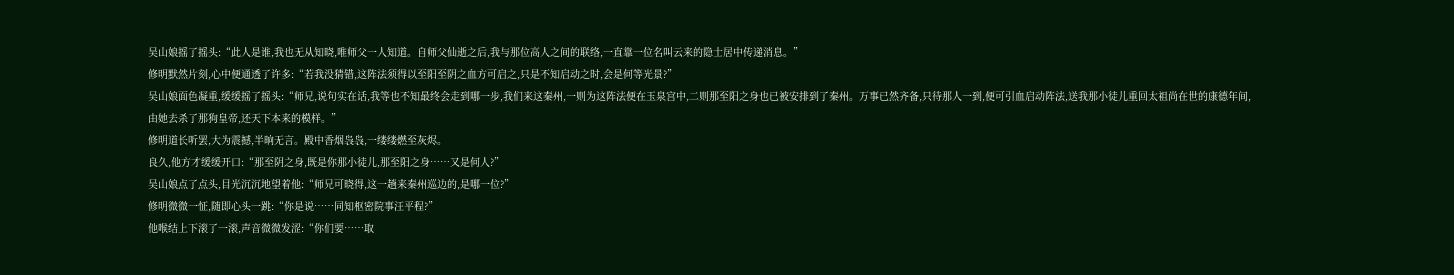吴山娘摇了摇头:“此人是谁,我也无从知晓,唯师父一人知道。自师父仙逝之后,我与那位高人之间的联络,一直靠一位名叫云来的隐士居中传递消息。”
修明默然片刻,心中便通透了许多:“若我没猜错,这阵法须得以至阳至阴之血方可启之,只是不知启动之时,会是何等光景?”
吴山娘面色凝重,缓缓摇了摇头:“师兄,说句实在话,我等也不知最终会走到哪一步,我们来这秦州,一则为这阵法便在玉泉宫中,二则那至阳之身也已被安排到了秦州。万事已然齐备,只待那人一到,便可引血启动阵法,送我那小徒儿重回太祖尚在世的康德年间,由她去杀了那狗皇帝,还天下本来的模样。”
修明道长听罢,大为震撼,半晌无言。殿中香烟袅袅,一缕缕燃至灰烬。
良久,他方才缓缓开口:“那至阴之身,既是你那小徒儿,那至阳之身……又是何人?”
吴山娘点了点头,目光沉沉地望着他:“师兄可晓得,这一趟来秦州巡边的,是哪一位?”
修明微微一怔,随即心头一跳:“你是说……同知枢密院事汪平程?”
他喉结上下滚了一滚,声音微微发涩:“你们要……取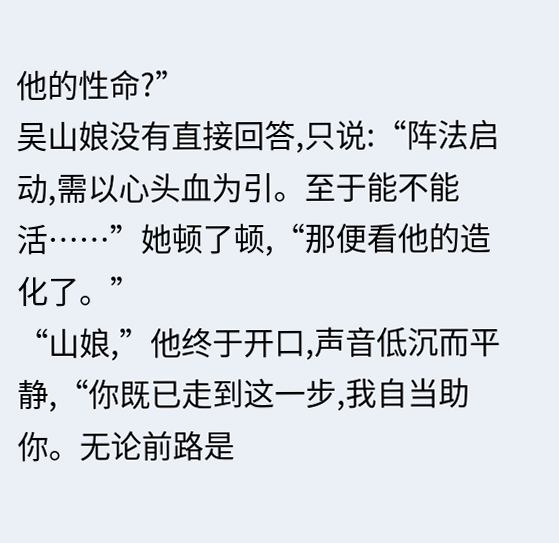他的性命?”
吴山娘没有直接回答,只说:“阵法启动,需以心头血为引。至于能不能活……”她顿了顿,“那便看他的造化了。”
“山娘,”他终于开口,声音低沉而平静,“你既已走到这一步,我自当助你。无论前路是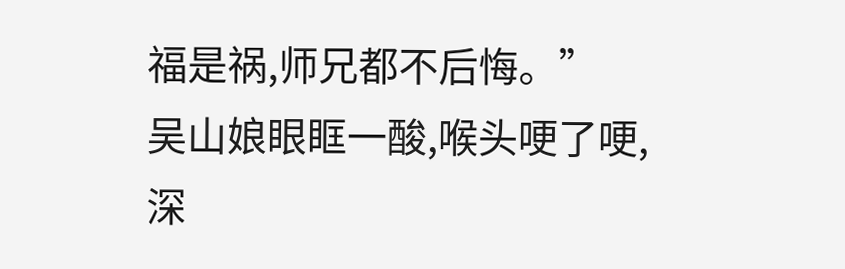福是祸,师兄都不后悔。”
吴山娘眼眶一酸,喉头哽了哽,深